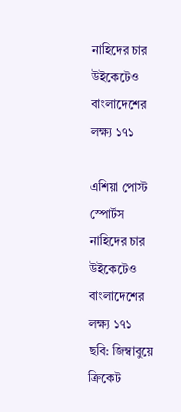নাহিদের চার উইকেটেও বাংলাদেশের লক্ষ্য ১৭১

এশিয়া পোস্ট স্পোর্টস
নাহিদের চার উইকেটেও বাংলাদেশের লক্ষ্য ১৭১
ছবি: জিম্বাবুয়ে ক্রিকেট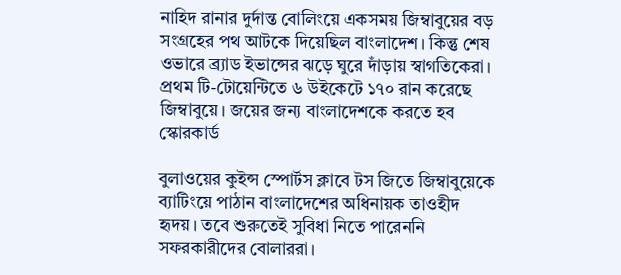নাহিদ রানার দুর্দান্ত বোলিংয়ে একসময় জিম্বাবুয়ের বড় সংগ্রহের পথ আটকে দিয়েছিল বাংলাদেশ। কিন্তু শেষ ওভারে ব্র্যাড ইভান্সের ঝড়ে ঘুরে দাঁড়ায় স্বাগতিকেরা। প্রথম টি-টোয়েন্টিতে ৬ উইকেটে ১৭০ রান করেছে জিম্বাবুয়ে। জয়ের জন্য বাংলাদেশকে করতে হব স্কোরকার্ড

বুলাওয়ের কুইন্স স্পোর্টস ক্লাবে টস জিতে জিম্বাবুয়েকে ব্যাটিংয়ে পাঠান বাংলাদেশের অধিনায়ক তাওহীদ হৃদয়। তবে শুরুতেই সুবিধা নিতে পারেননি সফরকারীদের বোলাররা।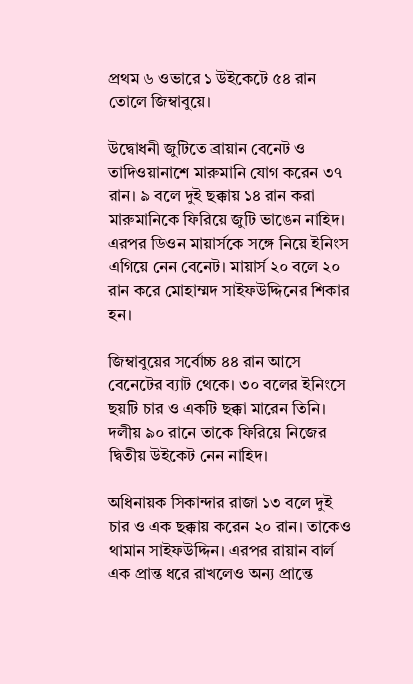প্রথম ৬ ওভারে ১ উইকেটে ৫৪ রান তোলে জিম্বাবুয়ে।

উদ্বোধনী জুটিতে ব্রায়ান বেনেট ও তাদিওয়ানাশে মারুমানি যোগ করেন ৩৭ রান। ৯ বলে দুই ছক্কায় ১৪ রান করা মারুমানিকে ফিরিয়ে জুটি ভাঙেন নাহিদ। এরপর ডিওন মায়ার্সকে সঙ্গে নিয়ে ইনিংস এগিয়ে নেন বেনেট। মায়ার্স ২০ বলে ২০ রান করে মোহাম্মদ সাইফউদ্দিনের শিকার হন।

জিম্বাবুয়ের সর্বোচ্চ ৪৪ রান আসে বেনেটের ব্যাট থেকে। ৩০ বলের ইনিংসে ছয়টি চার ও একটি ছক্কা মারেন তিনি। দলীয় ৯০ রানে তাকে ফিরিয়ে নিজের দ্বিতীয় উইকেট নেন নাহিদ।

অধিনায়ক সিকান্দার রাজা ১৩ বলে দুই চার ও এক ছক্কায় করেন ২০ রান। তাকেও থামান সাইফউদ্দিন। এরপর রায়ান বার্ল এক প্রান্ত ধরে রাখলেও অন্য প্রান্তে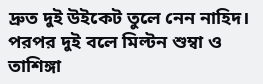দ্রুত দুই উইকেট তুলে নেন নাহিদ। পরপর দুই বলে মিল্টন শুম্বা ও তাশিঙ্গা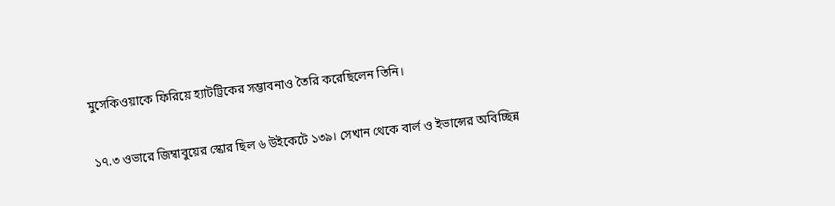মুসেকিওয়াকে ফিরিয়ে হ্যাটট্রিকের সম্ভাবনাও তৈরি করেছিলেন তিনি।

১৭.৩ ওভারে জিম্বাবুয়ের স্কোর ছিল ৬ উইকেটে ১৩৯। সেখান থেকে বার্ল ও ইভান্সের অবিচ্ছিন্ন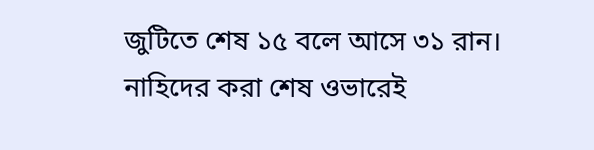জুটিতে শেষ ১৫ বলে আসে ৩১ রান। নাহিদের করা শেষ ওভারেই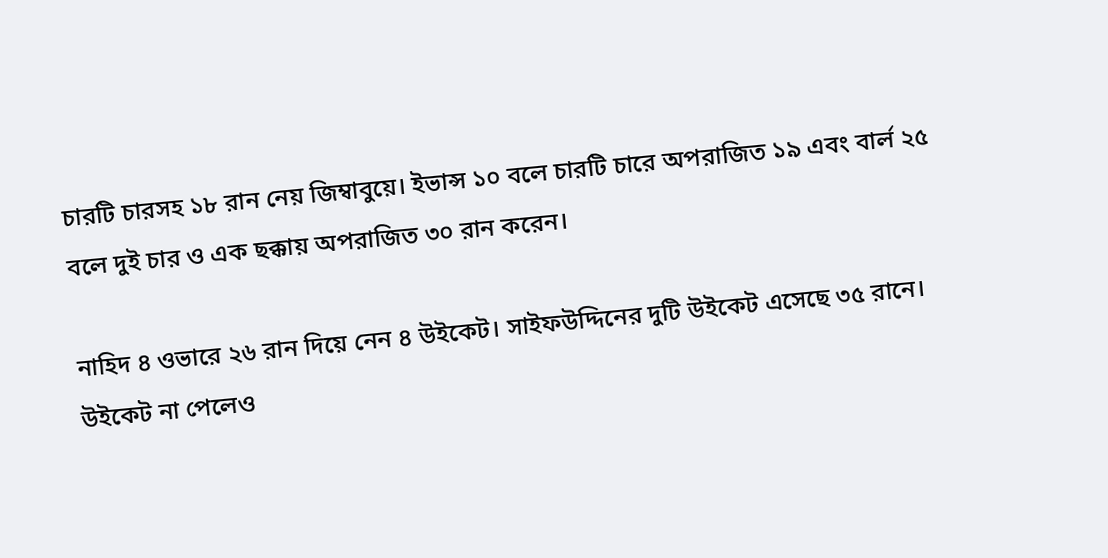চারটি চারসহ ১৮ রান নেয় জিম্বাবুয়ে। ইভান্স ১০ বলে চারটি চারে অপরাজিত ১৯ এবং বার্ল ২৫ বলে দুই চার ও এক ছক্কায় অপরাজিত ৩০ রান করেন।

নাহিদ ৪ ওভারে ২৬ রান দিয়ে নেন ৪ উইকেট। সাইফউদ্দিনের দুটি উইকেট এসেছে ৩৫ রানে। উইকেট না পেলেও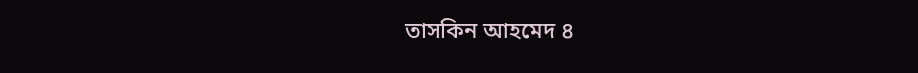তাসকিন আহমেদ ৪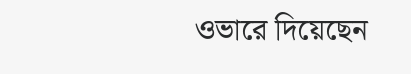ওভারে দিয়েছেন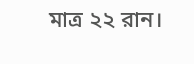মাত্র ২২ রান।